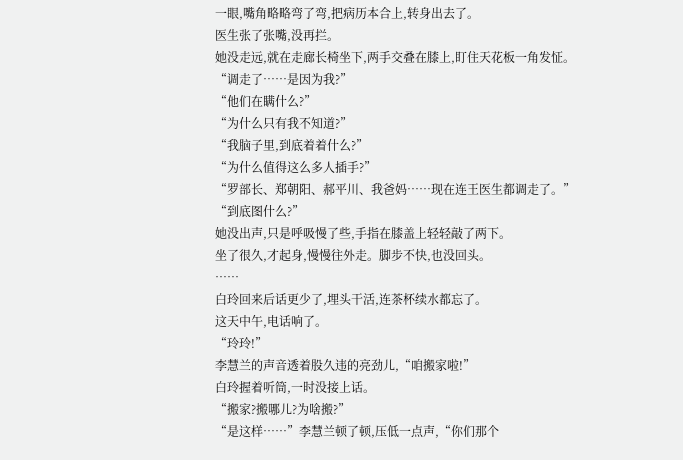一眼,嘴角略略弯了弯,把病历本合上,转身出去了。
医生张了张嘴,没再拦。
她没走远,就在走廊长椅坐下,两手交叠在膝上,盯住天花板一角发怔。
“调走了……是因为我?”
“他们在瞒什么?”
“为什么只有我不知道?”
“我脑子里,到底着着什么?”
“为什么值得这么多人插手?”
“罗部长、郑朝阳、郝平川、我爸妈……现在连王医生都调走了。”
“到底图什么?”
她没出声,只是呼吸慢了些,手指在膝盖上轻轻敲了两下。
坐了很久,才起身,慢慢往外走。脚步不快,也没回头。
……
白玲回来后话更少了,埋头干活,连茶杯续水都忘了。
这天中午,电话响了。
“玲玲!”
李慧兰的声音透着股久违的亮劲儿,“咱搬家啦!”
白玲握着听筒,一时没接上话。
“搬家?搬哪儿?为啥搬?”
“是这样……”李慧兰顿了顿,压低一点声,“你们那个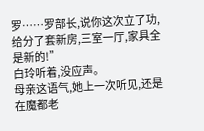罗……罗部长,说你这次立了功,给分了套新房,三室一厅,家具全是新的!”
白玲听着,没应声。
母亲这语气,她上一次听见,还是在魔都老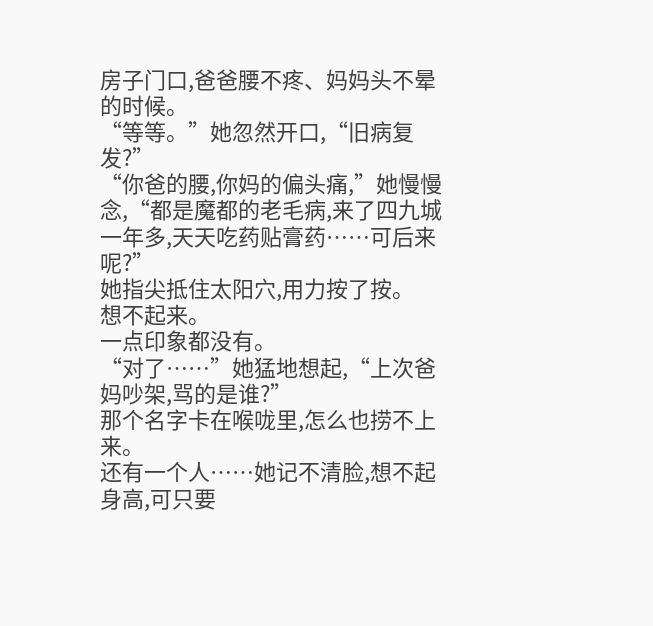房子门口,爸爸腰不疼、妈妈头不晕的时候。
“等等。”她忽然开口,“旧病复发?”
“你爸的腰,你妈的偏头痛,”她慢慢念,“都是魔都的老毛病,来了四九城一年多,天天吃药贴膏药……可后来呢?”
她指尖抵住太阳穴,用力按了按。
想不起来。
一点印象都没有。
“对了……”她猛地想起,“上次爸妈吵架,骂的是谁?”
那个名字卡在喉咙里,怎么也捞不上来。
还有一个人……她记不清脸,想不起身高,可只要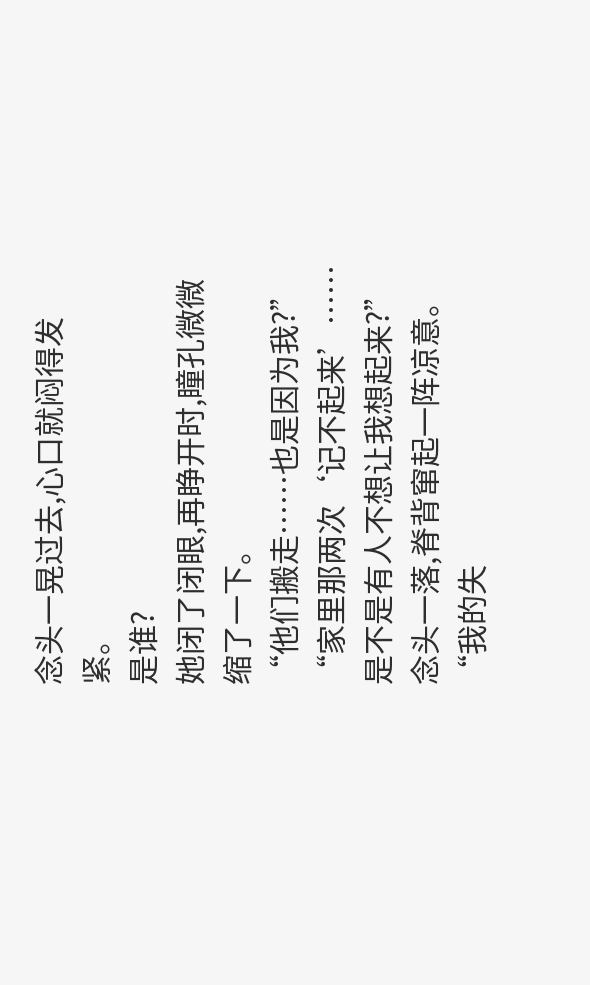念头一晃过去,心口就闷得发紧。
是谁?
她闭了闭眼,再睁开时,瞳孔微微缩了一下。
“他们搬走……也是因为我?”
“家里那两次‘记不起来’……是不是有人不想让我想起来?”
念头一落,脊背窜起一阵凉意。
“我的失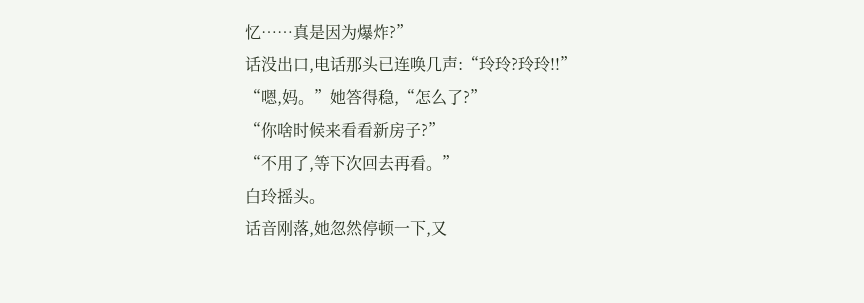忆……真是因为爆炸?”
话没出口,电话那头已连唤几声:“玲玲?玲玲!!”
“嗯,妈。”她答得稳,“怎么了?”
“你啥时候来看看新房子?”
“不用了,等下次回去再看。”
白玲摇头。
话音刚落,她忽然停顿一下,又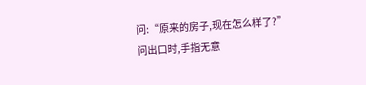问:“原来的房子,现在怎么样了?”
问出口时,手指无意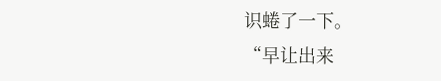识蜷了一下。
“早让出来